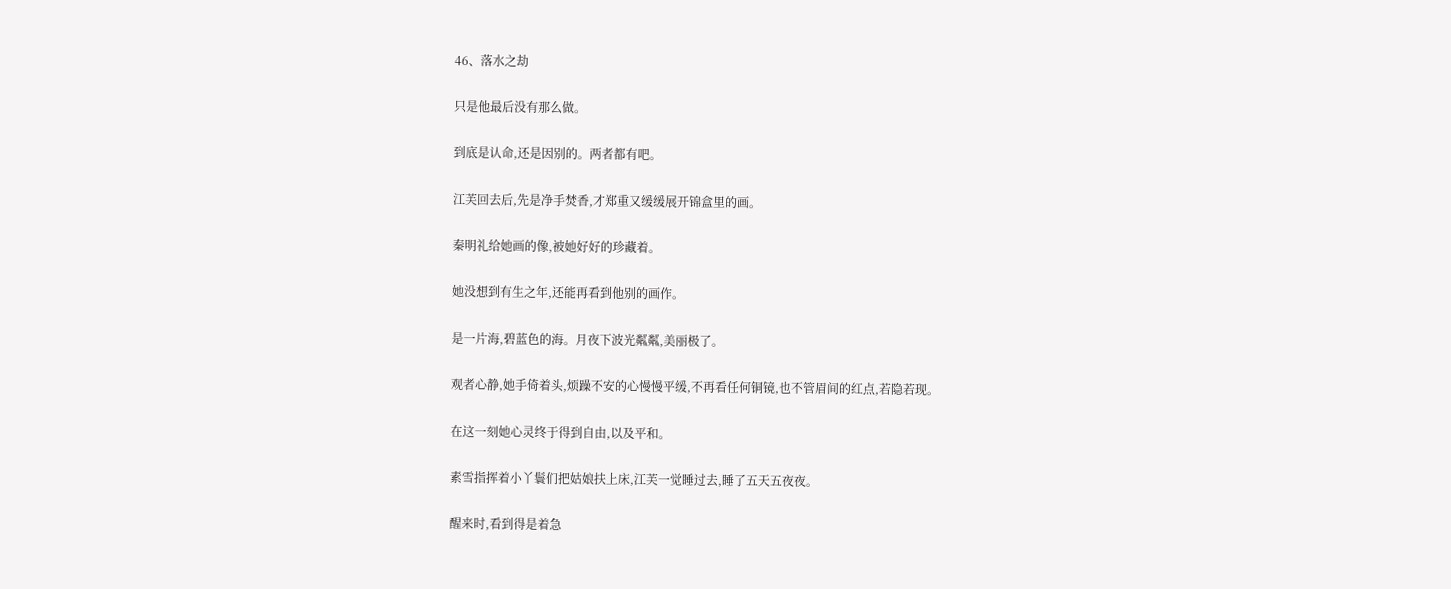46、落水之劫

只是他最后没有那么做。

到底是认命,还是因别的。两者都有吧。

江芙回去后,先是净手焚香,才郑重又缓缓展开锦盒里的画。

秦明礼给她画的像,被她好好的珍藏着。

她没想到有生之年,还能再看到他别的画作。

是一片海,碧蓝色的海。月夜下波光粼粼,美丽极了。

观者心静,她手倚着头,烦躁不安的心慢慢平缓,不再看任何铜镜,也不管眉间的红点,若隐若现。

在这一刻她心灵终于得到自由,以及平和。

素雪指挥着小丫鬟们把姑娘扶上床,江芙一觉睡过去,睡了五天五夜夜。

醒来时,看到得是着急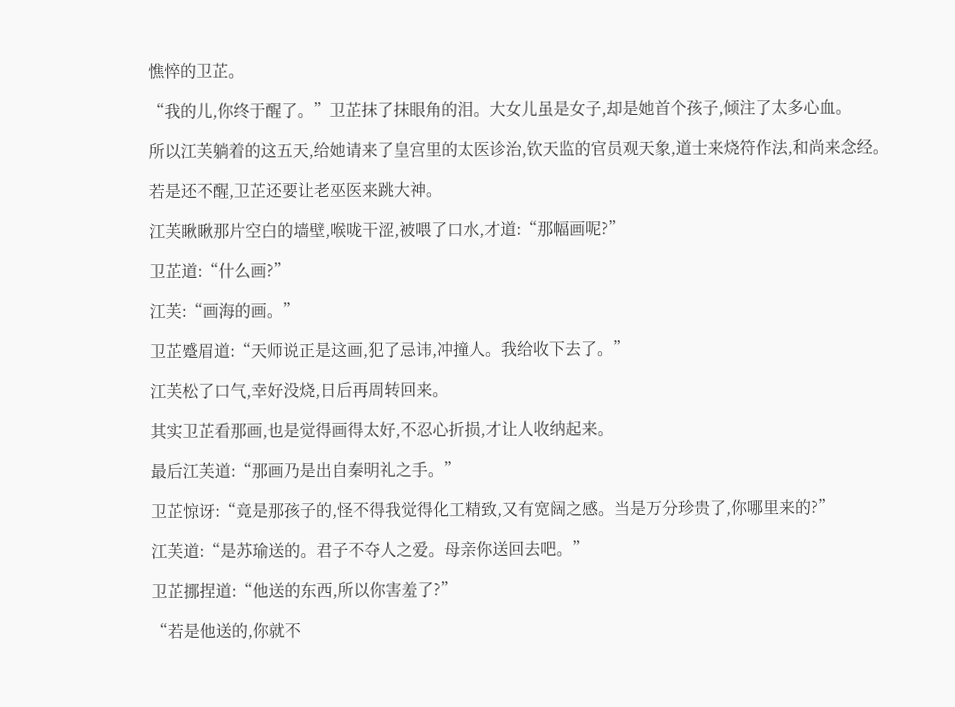憔悴的卫芷。

“我的儿,你终于醒了。”卫芷抹了抹眼角的泪。大女儿虽是女子,却是她首个孩子,倾注了太多心血。

所以江芙躺着的这五天,给她请来了皇宫里的太医诊治,钦天监的官员观天象,道士来烧符作法,和尚来念经。

若是还不醒,卫芷还要让老巫医来跳大神。

江芙瞅瞅那片空白的墙壁,喉咙干涩,被喂了口水,才道:“那幅画呢?”

卫芷道:“什么画?”

江芙:“画海的画。”

卫芷蹙眉道:“天师说正是这画,犯了忌讳,冲撞人。我给收下去了。”

江芙松了口气,幸好没烧,日后再周转回来。

其实卫芷看那画,也是觉得画得太好,不忍心折损,才让人收纳起来。

最后江芙道:“那画乃是出自秦明礼之手。”

卫芷惊讶:“竟是那孩子的,怪不得我觉得化工精致,又有宽阔之感。当是万分珍贵了,你哪里来的?”

江芙道:“是苏瑜送的。君子不夺人之爱。母亲你送回去吧。”

卫芷挪捏道:“他送的东西,所以你害羞了?”

“若是他送的,你就不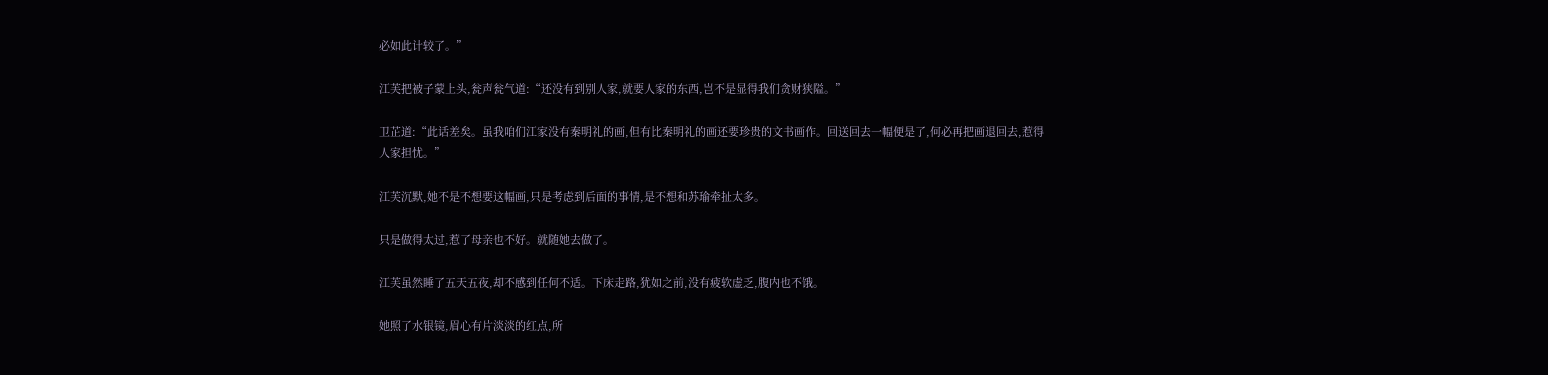必如此计较了。”

江芙把被子蒙上头,瓮声瓮气道:“还没有到别人家,就要人家的东西,岂不是显得我们贪财狭隘。”

卫芷道:“此话差矣。虽我咱们江家没有秦明礼的画,但有比秦明礼的画还要珍贵的文书画作。回送回去一幅便是了,何必再把画退回去,惹得人家担忧。”

江芙沉默,她不是不想要这幅画,只是考虑到后面的事情,是不想和苏瑜牵扯太多。

只是做得太过,惹了母亲也不好。就随她去做了。

江芙虽然睡了五天五夜,却不感到任何不适。下床走路,犹如之前,没有疲软虚乏,腹内也不饿。

她照了水银镜,眉心有片淡淡的红点,所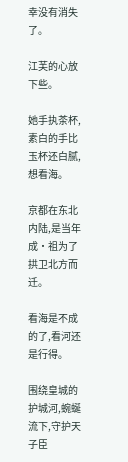幸没有消失了。

江芙的心放下些。

她手执茶杯,素白的手比玉杯还白腻,想看海。

京都在东北内陆,是当年成·祖为了拱卫北方而迁。

看海是不成的了,看河还是行得。

围绕皇城的护城河,蜿蜒流下,守护天子臣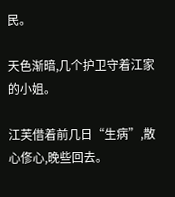民。

天色渐暗,几个护卫守着江家的小姐。

江芙借着前几日“生病”,散心俢心,晚些回去。